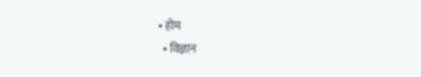• होम
  • विज्ञान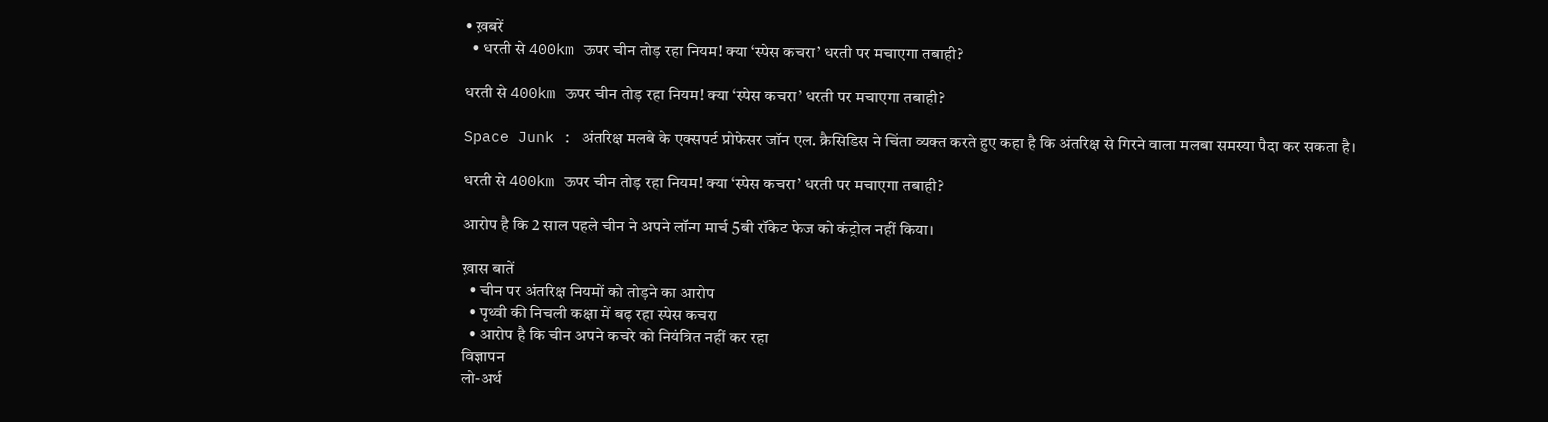• ख़बरें
  • धरती से 400km ऊपर चीन तोड़ रहा नियम! क्‍या ‘स्‍पेस कचरा’ धरती पर मचाएगा तबाही?

धरती से 400km ऊपर चीन तोड़ रहा नियम! क्‍या ‘स्‍पेस कचरा’ धरती पर मचाएगा तबाही?

Space Junk : अंतरिक्ष मलबे के एक्‍सपर्ट प्रोफेसर जॉन एल. क्रैसिडिस ने चिंता व्‍यक्‍त करते हुए कहा है कि अंतरिक्ष से गिरने वाला मलबा समस्या पैदा कर सकता है।

धरती से 400km ऊपर चीन तोड़ रहा नियम! क्‍या ‘स्‍पेस कचरा’ धरती पर मचाएगा तबाही?

आरोप है कि 2 साल पहले चीन ने अपने लॉन्ग मार्च 5बी रॉकेट फेज को कंट्रोल नहीं किया।

ख़ास बातें
  • चीन पर अंतरिक्ष नियमों को तोड़ने का आरोप
  • पृथ्‍वी की निचली कक्षा में बढ़ रहा स्‍पेस कचरा
  • आरोप है कि चीन अपने कचरे को नियंत्रित नहीं कर रहा
विज्ञापन
लो-अर्थ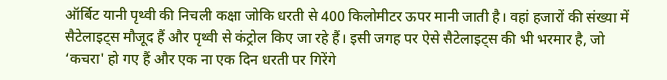ऑर्बिट यानी पृथ्‍वी की निचली कक्षा जोकि धरती से 400 किलोमीटर ऊपर मानी जाती है। वहां हजारों की संख्‍या में सैटेलाइट्स मौजूद हैं और पृथ्‍वी से कंट्रोल किए जा रहे हैं। इसी जगह पर ऐसे सैटेलाइट्स की भी भरमार है, जो ‘कचरा' हो गए हैं और एक ना एक दिन धरती पर गिरेंगे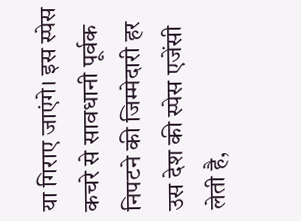या गिराए जाएंगे। इस स्‍पेस कचरे से सावधानी पूर्वक निपटने की जिम्‍मेदारी हर उस देश की स्‍पेस एजेंसी लेती है,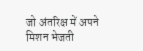जो अंतरिक्ष में अपने मिशन भेजती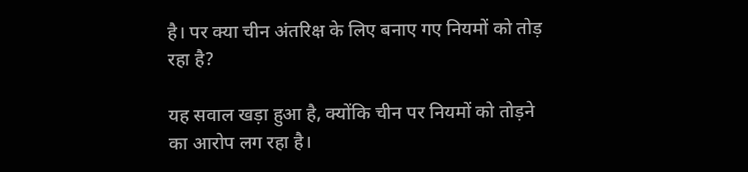है। पर क्‍या चीन अंतरिक्ष के लिए बनाए गए नियमों को तोड़ रहा है?

यह सवाल खड़ा हुआ है, क्‍योंकि चीन पर नियमों को तोड़ने का आरोप लग रहा है।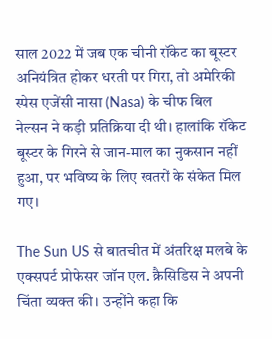साल 2022 में जब एक चीनी रॉकेट का बूस्‍टर अन‍ियंत्रित होकर धरती पर गिरा, तो अमेरिकी स्‍पेस एजेंसी नासा (Nasa) के चीफ बिल नेल्‍सन ने कड़ी प्रतिक्रिया दी थी। हालांकि रॉकेट बूस्‍टर के गिरने से जान-माल का नुकसान नहीं हुआ, पर भविष्‍य के लिए खतरों के संकेत मिल गए।

The Sun US से बातचीत में अंतरिक्ष मलबे के एक्‍सपर्ट प्रोफेसर जॉन एल. क्रैसिडिस ने अपनी चिंता व्‍यक्‍त की। उन्‍होंने कहा कि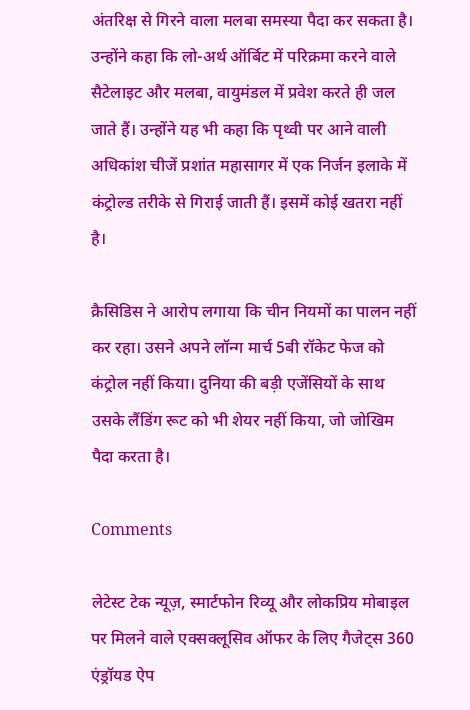अंतरिक्ष से गिरने वाला मलबा समस्या पैदा कर सकता है। उन्होंने कहा कि लो-अर्थ ऑर्बिट में परिक्रमा करने वाले सैटेलाइट और मलबा, वायुमंडल में प्रवेश करते ही जल जाते हैं। उन्होंने यह भी कहा कि पृथ्वी पर आने वाली अधिकांश चीजें प्रशांत महासागर में एक निर्जन इलाके में कंट्रोल्‍ड तरीके से गिराई जाती हैं। इसमें कोई खतरा नहीं है।

क्रैसिडिस ने आरोप लगाया कि चीन नियमों का पालन नहीं कर रहा। उसने अपने लॉन्ग मार्च 5बी रॉकेट फेज को कंट्रोल नहीं किया। दुनिया की बड़ी एजेंसियों के साथ उसके लैंडिंग रूट को भी शेयर नहीं किया, जो जोखिम पैदा करता है।

Comments

लेटेस्ट टेक न्यूज़, स्मार्टफोन रिव्यू और लोकप्रिय मोबाइल पर मिलने वाले एक्सक्लूसिव ऑफर के लिए गैजेट्स 360 एंड्रॉयड ऐप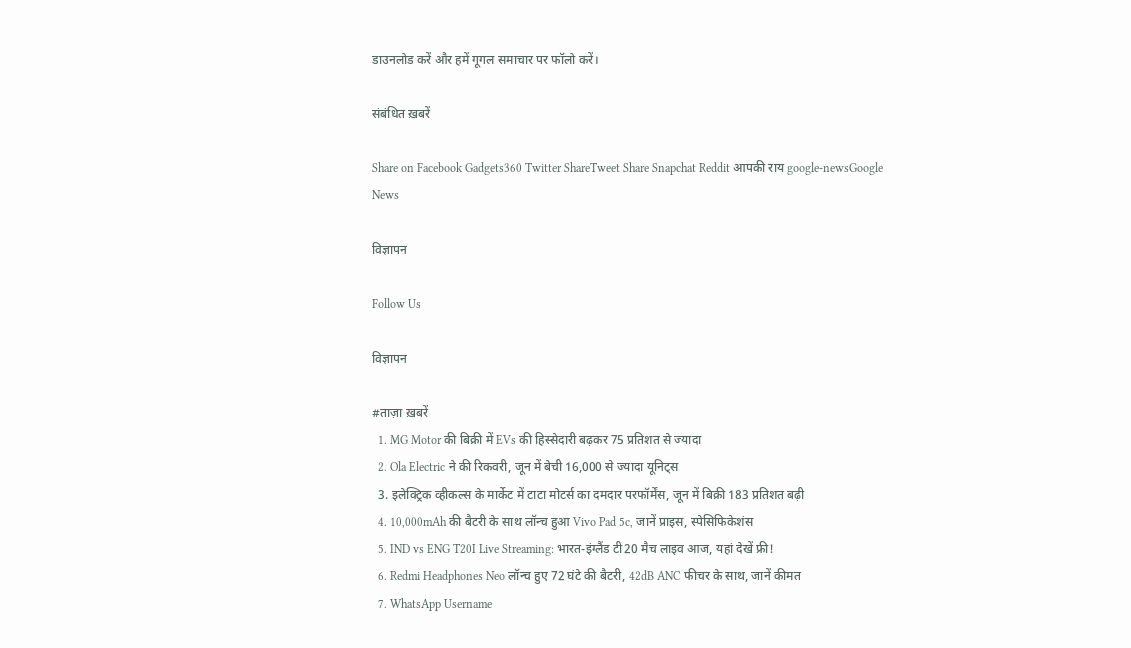डाउनलोड करें और हमें गूगल समाचार पर फॉलो करें।

संबंधित ख़बरें

Share on Facebook Gadgets360 Twitter ShareTweet Share Snapchat Reddit आपकी राय google-newsGoogle News

विज्ञापन

Follow Us

विज्ञापन

#ताज़ा ख़बरें
  1. MG Motor की बिक्री में EVs की हिस्सेदारी बढ़कर 75 प्रतिशत से ज्यादा
  2. Ola Electric ने की रिकवरी, जून में बेची 16,000 से ज्यादा यूनिट्स
  3. इलेक्ट्रिक व्हीकल्स के मार्केट में टाटा मोटर्स का दमदार परफॉर्मेंस, जून में बिक्री 183 प्रतिशत बढ़ी
  4. 10,000mAh की बैटरी के साथ लॉन्च हुआ Vivo Pad 5c, जानें प्राइस, स्पेसिफिकेशंस
  5. IND vs ENG T20I Live Streaming: भारत-इंग्लैंड टी20 मैच लाइव आज, यहां देखें फ्री!
  6. Redmi Headphones Neo लॉन्च हुए 72 घंटे की बैटरी, 42dB ANC फीचर के साथ, जानें कीमत
  7. WhatsApp Username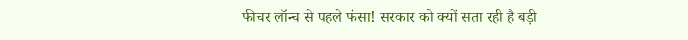फीचर लॉन्च से पहले फंसा! सरकार को क्यों सता रही है बड़ी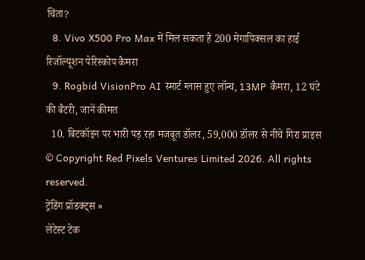चिंता?
  8. Vivo X500 Pro Max में मिल सकता है 200 मेगापिक्सल का हाई रिजॉल्यूशन पेरिस्कोप कैमरा
  9. Rogbid VisionPro AI स्मार्ट ग्लास हुए लॉन्च, 13MP कैमरा, 12 घंटे की बैटरी, जानें कीमत
  10. बिटकॉइन पर भारी पड़ रहा मजबूत डॉलर, 59,000 डॉलर से नीचे गिरा प्राइस
© Copyright Red Pixels Ventures Limited 2026. All rights reserved.
ट्रेंडिंग प्रॉडक्ट्स »
लेटेस्ट टेक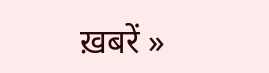ख़बरें »